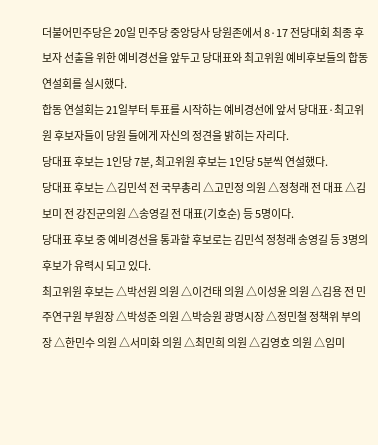더불어민주당은 20일 민주당 중앙당사 당원존에서 8·17 전당대회 최종 후보자 선출을 위한 예비경선을 앞두고 당대표와 최고위원 예비후보들의 합동 연설회를 실시했다.
합동 연설회는 21일부터 투표를 시작하는 예비경선에 앞서 당대표·최고위원 후보자들이 당원 들에게 자신의 정견을 밝히는 자리다.
당대표 후보는 1인당 7분, 최고위원 후보는 1인당 5분씩 연설했다.
당대표 후보는 △김민석 전 국무총리 △고민정 의원 △정청래 전 대표 △김보미 전 강진군의원 △송영길 전 대표(기호순) 등 5명이다.
당대표 후보 중 예비경선을 통과할 후보로는 김민석 정청래 송영길 등 3명의 후보가 유력시 되고 있다.
최고위원 후보는 △박선원 의원 △이건태 의원 △이성윤 의원 △김용 전 민주연구원 부원장 △박성준 의원 △박승원 광명시장 △정민철 정책위 부의장 △한민수 의원 △서미화 의원 △최민희 의원 △김영호 의원 △임미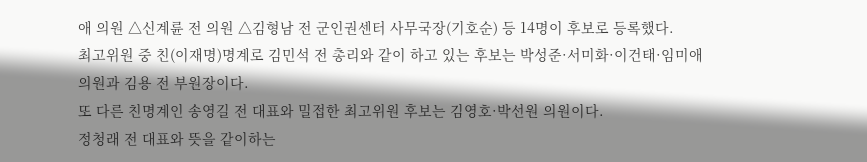애 의원 △신계륜 전 의원 △김형남 전 군인권센터 사무국장(기호순) 등 14명이 후보로 등록했다.
최고위원 중 친(이재명)명계로 김민석 전 총리와 같이 하고 있는 후보는 박성준·서미화·이건태·임미애 의원과 김용 전 부원장이다.
또 다른 친명계인 송영길 전 대표와 밀접한 최고위원 후보는 김영호·박선원 의원이다.
정청래 전 대표와 뜻을 같이하는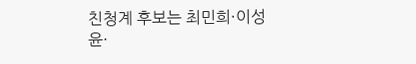친청계 후보는 최민희·이성윤·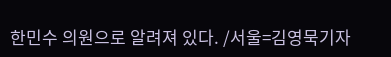한민수 의원으로 알려져 있다. /서울=김영묵기자